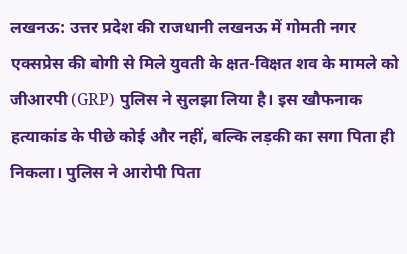लखनऊ: उत्तर प्रदेश की राजधानी लखनऊ में गोमती नगर एक्सप्रेस की बोगी से मिले युवती के क्षत-विक्षत शव के मामले को जीआरपी (GRP) पुलिस ने सुलझा लिया है। इस खौफनाक हत्याकांड के पीछे कोई और नहीं, बल्कि लड़की का सगा पिता ही निकला। पुलिस ने आरोपी पिता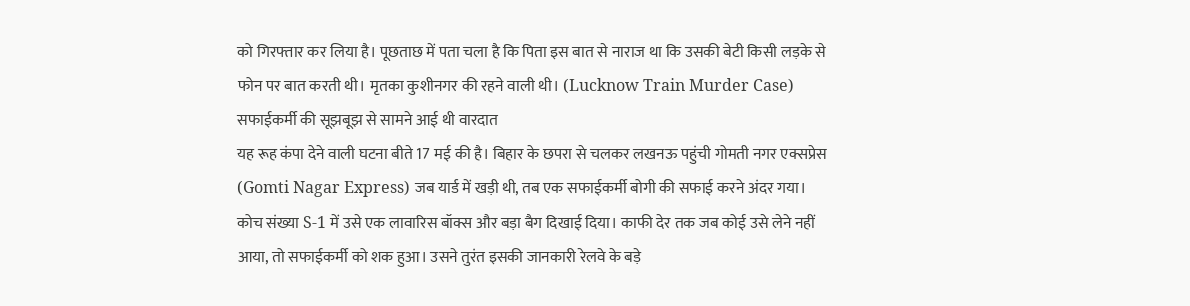को गिरफ्तार कर लिया है। पूछताछ में पता चला है कि पिता इस बात से नाराज था कि उसकी बेटी किसी लड़के से फोन पर बात करती थी। मृतका कुशीनगर की रहने वाली थी। (Lucknow Train Murder Case)
सफाईकर्मी की सूझबूझ से सामने आई थी वारदात
यह रूह कंपा देने वाली घटना बीते 17 मई की है। बिहार के छपरा से चलकर लखनऊ पहुंची गोमती नगर एक्सप्रेस (Gomti Nagar Express) जब यार्ड में खड़ी थी, तब एक सफाईकर्मी बोगी की सफाई करने अंदर गया। कोच संख्या S-1 में उसे एक लावारिस बॉक्स और बड़ा बैग दिखाई दिया। काफी देर तक जब कोई उसे लेने नहीं आया, तो सफाईकर्मी को शक हुआ। उसने तुरंत इसकी जानकारी रेलवे के बड़े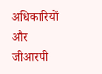अधिकारियों और जीआरपी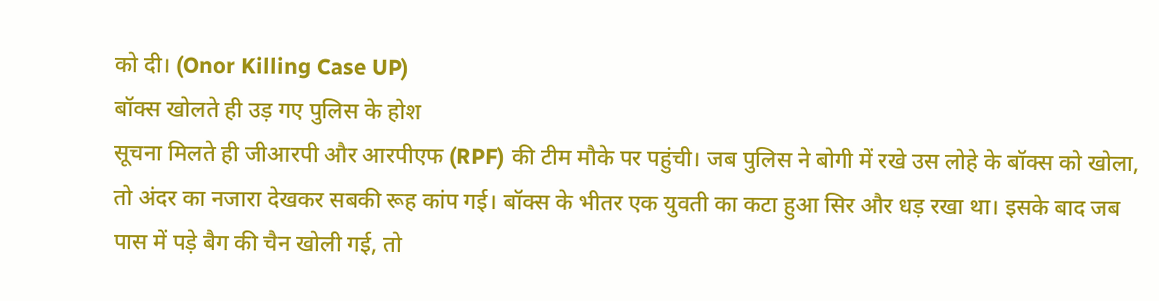को दी। (Onor Killing Case UP)
बॉक्स खोलते ही उड़ गए पुलिस के होश
सूचना मिलते ही जीआरपी और आरपीएफ (RPF) की टीम मौके पर पहुंची। जब पुलिस ने बोगी में रखे उस लोहे के बॉक्स को खोला, तो अंदर का नजारा देखकर सबकी रूह कांप गई। बॉक्स के भीतर एक युवती का कटा हुआ सिर और धड़ रखा था। इसके बाद जब पास में पड़े बैग की चैन खोली गई, तो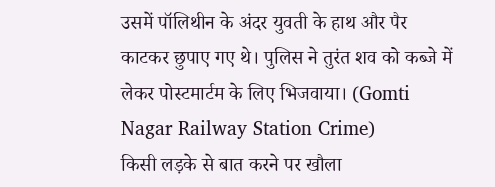उसमें पॉलिथीन के अंदर युवती के हाथ और पैर काटकर छुपाए गए थे। पुलिस ने तुरंत शव को कब्जे में लेकर पोस्टमार्टम के लिए भिजवाया। (Gomti Nagar Railway Station Crime)
किसी लड़के से बात करने पर खौला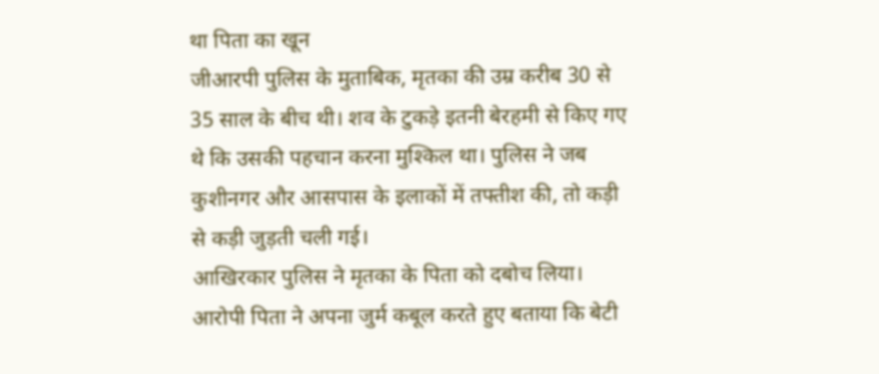था पिता का खून
जीआरपी पुलिस के मुताबिक, मृतका की उम्र करीब 30 से 35 साल के बीच थी। शव के टुकड़े इतनी बेरहमी से किए गए थे कि उसकी पहचान करना मुश्किल था। पुलिस ने जब कुशीनगर और आसपास के इलाकों में तफ्तीश की, तो कड़ी से कड़ी जुड़ती चली गई।
आखिरकार पुलिस ने मृतका के पिता को दबोच लिया। आरोपी पिता ने अपना जुर्म कबूल करते हुए बताया कि बेटी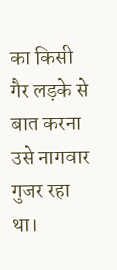का किसी गैर लड़के से बात करना उसे नागवार गुजर रहा था।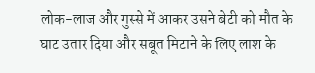लोक-लाज और गुस्से में आकर उसने बेटी को मौत के घाट उतार दिया और सबूत मिटाने के लिए लाश के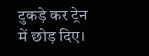टुकड़े कर ट्रेन में छोड़ दिए।